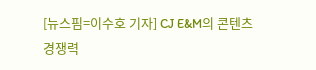[뉴스핌=이수호 기자] CJ E&M의 콘텐츠 경쟁력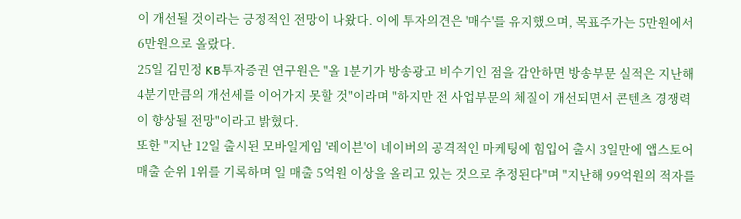이 개선될 것이라는 긍정적인 전망이 나왔다. 이에 투자의견은 '매수'를 유지했으며, 목표주가는 5만원에서 6만원으로 올랐다.
25일 김민정 KB투자증권 연구원은 "올 1분기가 방송광고 비수기인 점을 감안하면 방송부문 실적은 지난해 4분기만큼의 개선세를 이어가지 못할 것"이라며 "하지만 전 사업부문의 체질이 개선되면서 콘텐츠 경쟁력이 향상될 전망"이라고 밝혔다.
또한 "지난 12일 출시된 모바일게임 '레이븐'이 네이버의 공격적인 마케팅에 힘입어 출시 3일만에 앱스토어 매출 순위 1위를 기록하며 일 매출 5억원 이상을 올리고 있는 것으로 추정된다"며 "지난해 99억원의 적자를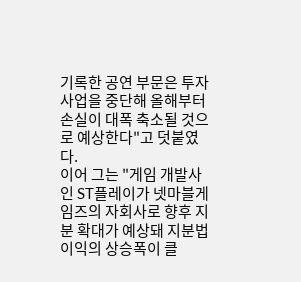기록한 공연 부문은 투자 사업을 중단해 올해부터 손실이 대폭 축소될 것으로 예상한다"고 덧붙였다.
이어 그는 "게임 개발사인 ST플레이가 넷마블게임즈의 자회사로 향후 지분 확대가 예상돼 지분법 이익의 상승폭이 클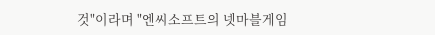것"이라며 "엔씨소프트의 넷마블게임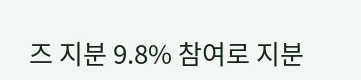즈 지분 9.8% 참여로 지분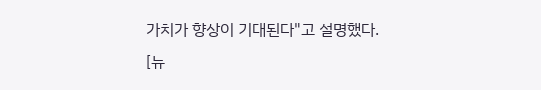가치가 향상이 기대된다"고 설명했다.
[뉴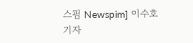스핌 Newspim] 이수호 기자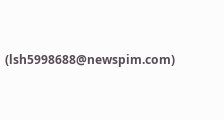(lsh5998688@newspim.com)